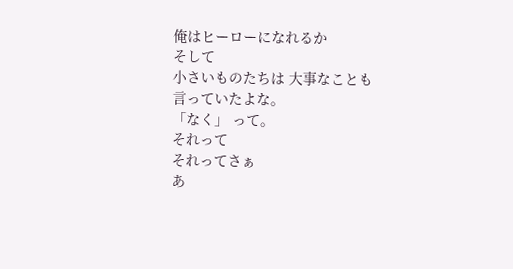俺はヒーローになれるか
そして
小さいものたちは 大事なことも
言っていたよな。
「なく」 って。
それって
それってさぁ
あ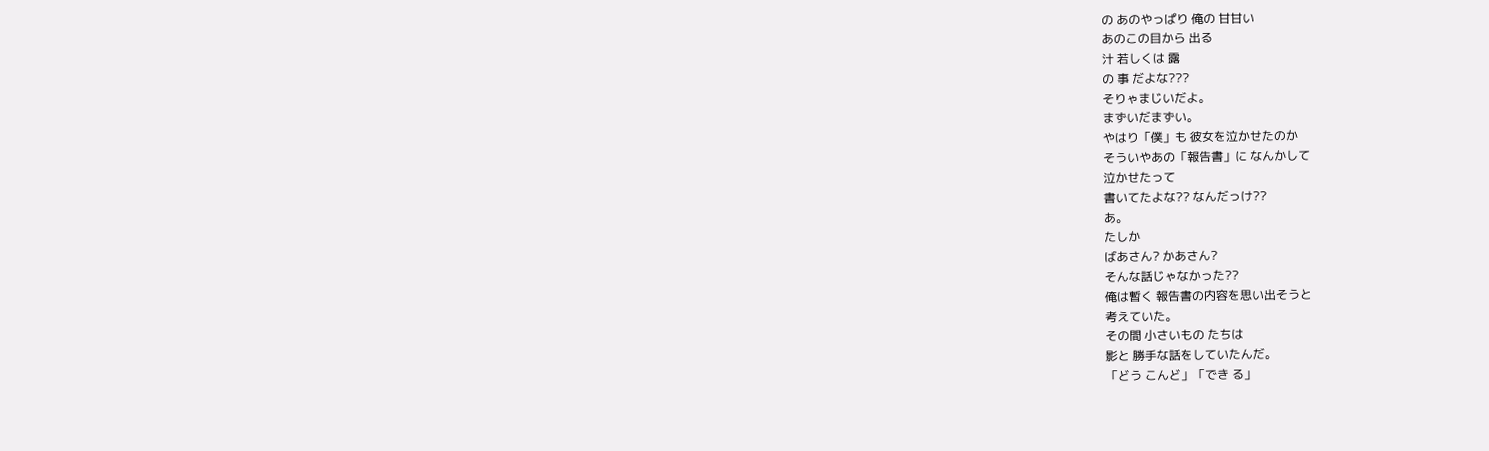の あのやっぱり 俺の 甘甘い
あのこの目から 出る
汁 若しくは 露
の 事 だよな???
そりゃまじいだよ。
まずいだまずい。
やはり「僕」も 彼女を泣かせたのか
そういやあの「報告書」に なんかして
泣かせたって
書いてたよな?? なんだっけ??
あ。
たしか
ばあさん? かあさん?
そんな話じゃなかった??
俺は暫く 報告書の内容を思い出そうと
考えていた。
その間 小さいもの たちは
影と 勝手な話をしていたんだ。
「どう こんど」「でき る」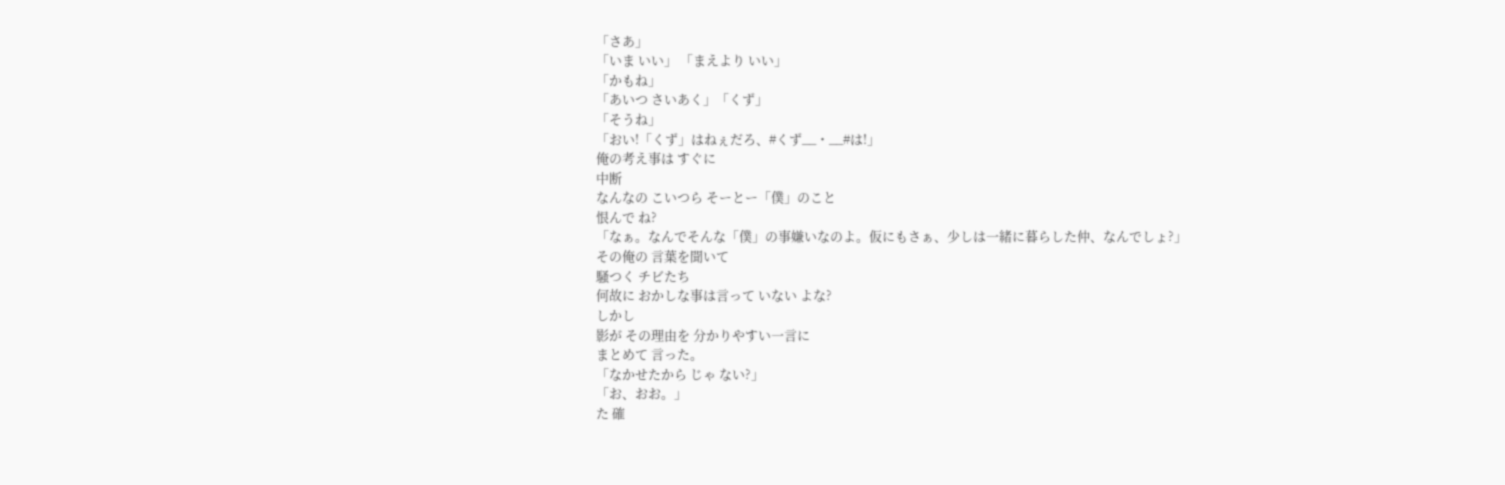「さあ」
「いま いい」 「まえより いい」
「かもね」
「あいつ さいあく」「くず」
「そうね」
「おい!「くず」はねぇだろ、#くず__・__#は!」
俺の考え事は すぐに
中断
なんなの こいつら そーとー「僕」のこと
恨んで ね?
「なぁ。なんでそんな「僕」の事嫌いなのよ。仮にもさぁ、少しは一緒に暮らした仲、なんでしょ?」
その俺の 言葉を聞いて
騒つく チビたち
何故に おかしな事は言って いない よな?
しかし
影が その理由を 分かりやすい一言に
まとめて 言った。
「なかせたから じゃ ない?」
「お、おお。」
た 確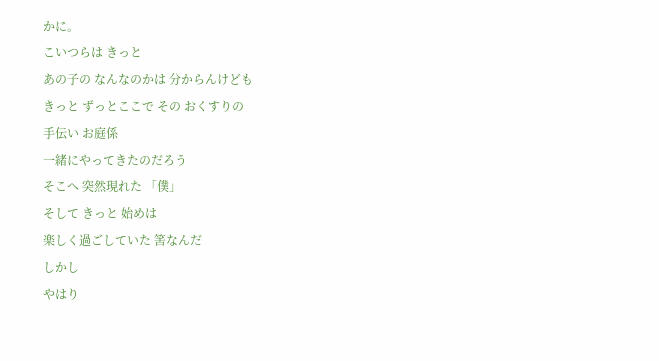かに。
こいつらは きっと
あの子の なんなのかは 分からんけども
きっと ずっとここで その おくすりの
手伝い お庭係
一緒にやってきたのだろう
そこへ 突然現れた 「僕」
そして きっと 始めは
楽しく過ごしていた 筈なんだ
しかし
やはり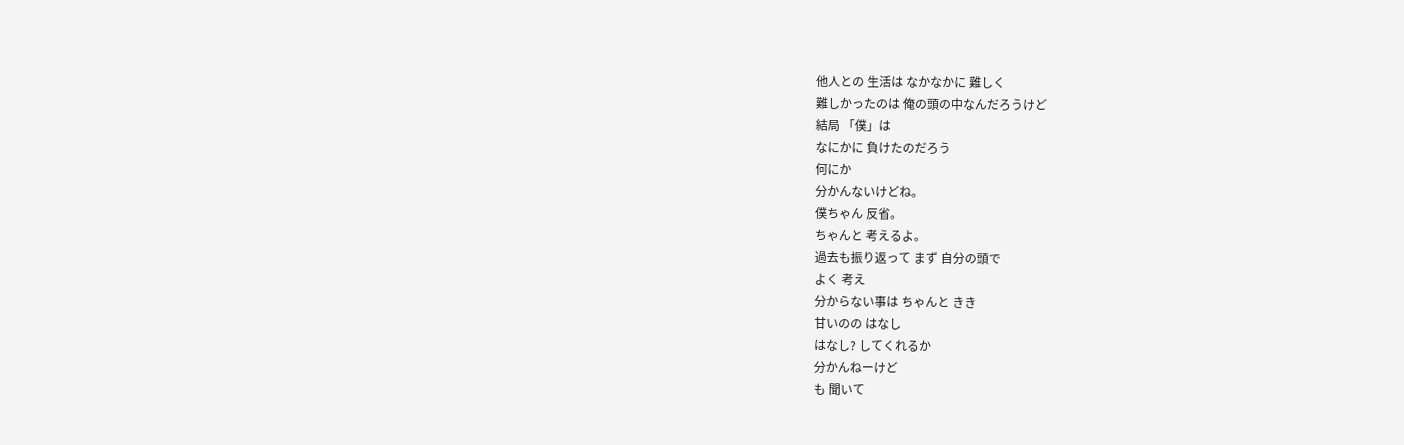他人との 生活は なかなかに 難しく
難しかったのは 俺の頭の中なんだろうけど
結局 「僕」は
なにかに 負けたのだろう
何にか
分かんないけどね。
僕ちゃん 反省。
ちゃんと 考えるよ。
過去も振り返って まず 自分の頭で
よく 考え
分からない事は ちゃんと きき
甘いのの はなし
はなし? してくれるか
分かんねーけど
も 聞いて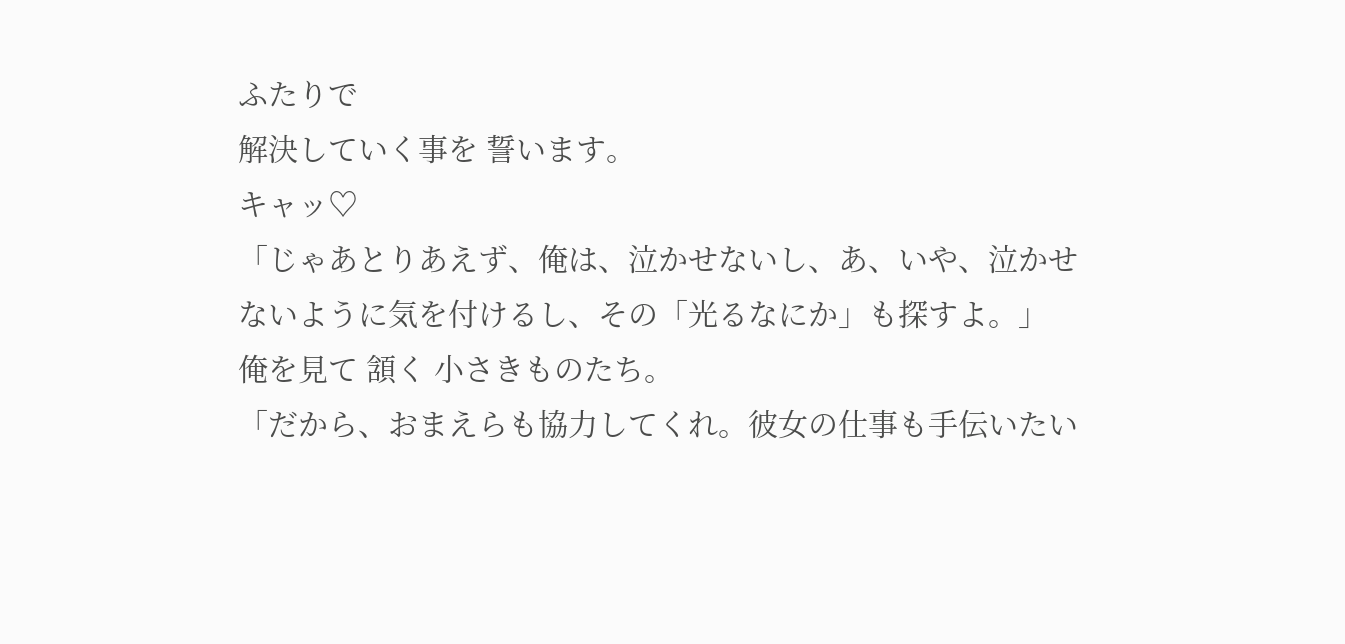ふたりで
解決していく事を 誓います。
キャッ♡
「じゃあとりあえず、俺は、泣かせないし、あ、いや、泣かせないように気を付けるし、その「光るなにか」も探すよ。」
俺を見て 頷く 小さきものたち。
「だから、おまえらも協力してくれ。彼女の仕事も手伝いたい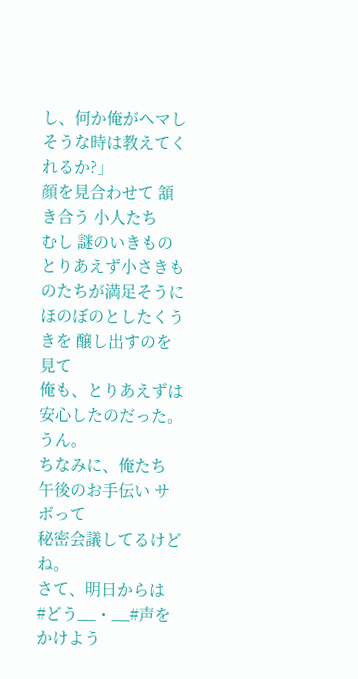し、何か俺がヘマしそうな時は教えてくれるか?」
顔を見合わせて 頷き合う 小人たち
むし 謎のいきもの
とりあえず小さきものたちが満足そうに
ほのぼのとしたくうきを 醸し出すのを見て
俺も、とりあえずは安心したのだった。
うん。
ちなみに、俺たち
午後のお手伝い サボって
秘密会議してるけどね。
さて、明日からは
#どう__・__#声をかけよう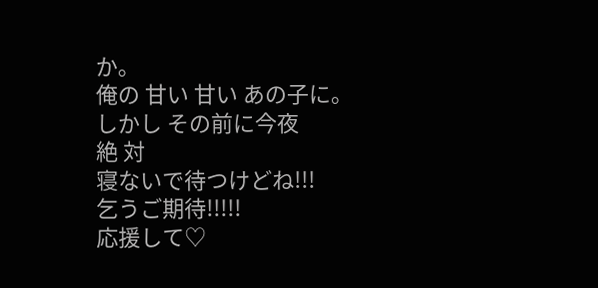か。
俺の 甘い 甘い あの子に。
しかし その前に今夜
絶 対
寝ないで待つけどね!!!
乞うご期待!!!!!
応援して♡